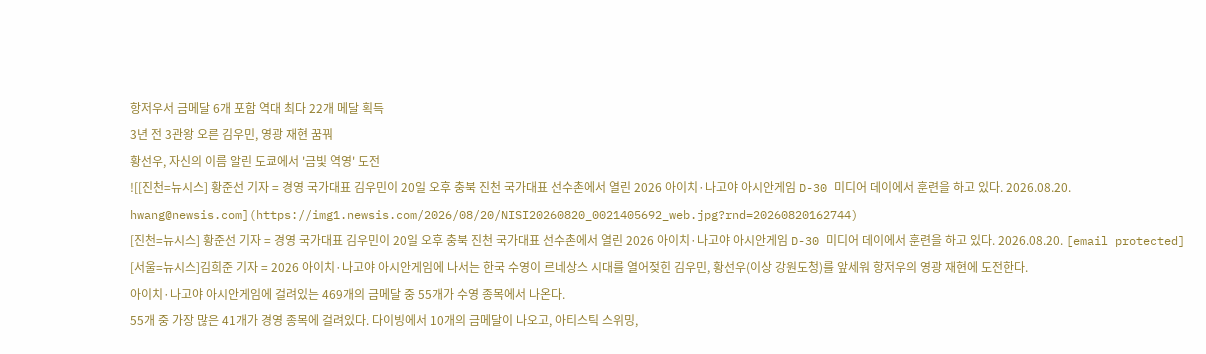항저우서 금메달 6개 포함 역대 최다 22개 메달 획득
3년 전 3관왕 오른 김우민, 영광 재현 꿈꿔
황선우, 자신의 이름 알린 도쿄에서 '금빛 역영' 도전
![[진천=뉴시스] 황준선 기자 = 경영 국가대표 김우민이 20일 오후 충북 진천 국가대표 선수촌에서 열린 2026 아이치·나고야 아시안게임 D-30 미디어 데이에서 훈련을 하고 있다. 2026.08.20. hwang@newsis.com](https://img1.newsis.com/2026/08/20/NISI20260820_0021405692_web.jpg?rnd=20260820162744)
[진천=뉴시스] 황준선 기자 = 경영 국가대표 김우민이 20일 오후 충북 진천 국가대표 선수촌에서 열린 2026 아이치·나고야 아시안게임 D-30 미디어 데이에서 훈련을 하고 있다. 2026.08.20. [email protected]
[서울=뉴시스]김희준 기자 = 2026 아이치·나고야 아시안게임에 나서는 한국 수영이 르네상스 시대를 열어젖힌 김우민, 황선우(이상 강원도청)를 앞세워 항저우의 영광 재현에 도전한다.
아이치·나고야 아시안게임에 걸려있는 469개의 금메달 중 55개가 수영 종목에서 나온다.
55개 중 가장 많은 41개가 경영 종목에 걸려있다. 다이빙에서 10개의 금메달이 나오고, 아티스틱 스위밍,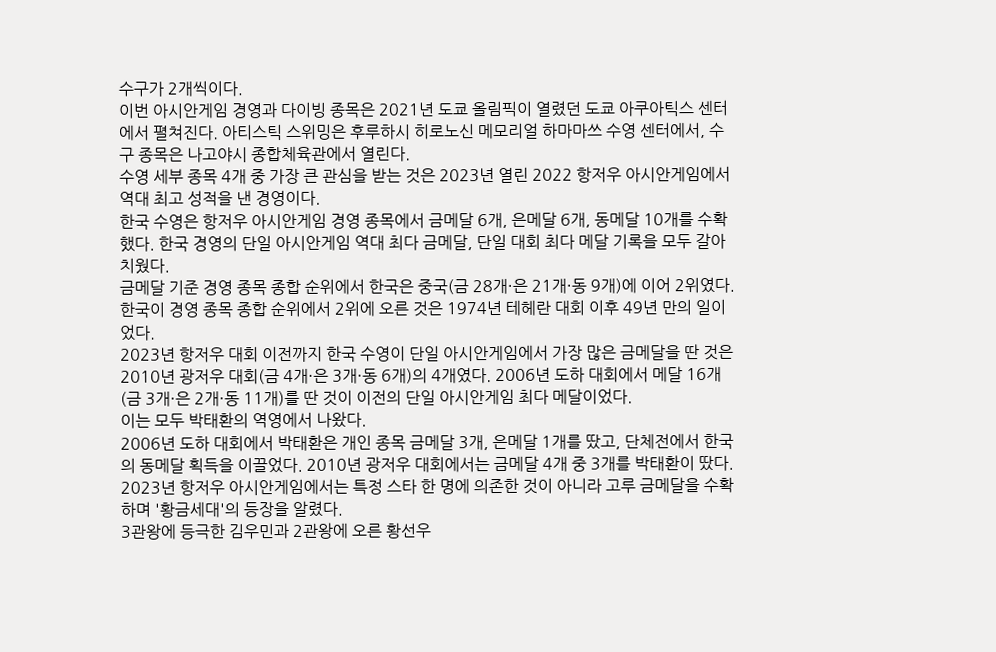수구가 2개씩이다.
이번 아시안게임 경영과 다이빙 종목은 2021년 도쿄 올림픽이 열렸던 도쿄 아쿠아틱스 센터에서 펼쳐진다. 아티스틱 스위밍은 후루하시 히로노신 메모리얼 하마마쓰 수영 센터에서, 수구 종목은 나고야시 종합체육관에서 열린다.
수영 세부 종목 4개 중 가장 큰 관심을 받는 것은 2023년 열린 2022 항저우 아시안게임에서 역대 최고 성적을 낸 경영이다.
한국 수영은 항저우 아시안게임 경영 종목에서 금메달 6개, 은메달 6개, 동메달 10개를 수확했다. 한국 경영의 단일 아시안게임 역대 최다 금메달, 단일 대회 최다 메달 기록을 모두 갈아치웠다.
금메달 기준 경영 종목 종합 순위에서 한국은 중국(금 28개·은 21개·동 9개)에 이어 2위였다. 한국이 경영 종목 종합 순위에서 2위에 오른 것은 1974년 테헤란 대회 이후 49년 만의 일이었다.
2023년 항저우 대회 이전까지 한국 수영이 단일 아시안게임에서 가장 많은 금메달을 딴 것은 2010년 광저우 대회(금 4개·은 3개·동 6개)의 4개였다. 2006년 도하 대회에서 메달 16개(금 3개·은 2개·동 11개)를 딴 것이 이전의 단일 아시안게임 최다 메달이었다.
이는 모두 박태환의 역영에서 나왔다.
2006년 도하 대회에서 박태환은 개인 종목 금메달 3개, 은메달 1개를 땄고, 단체전에서 한국의 동메달 획득을 이끌었다. 2010년 광저우 대회에서는 금메달 4개 중 3개를 박태환이 땄다.
2023년 항저우 아시안게임에서는 특정 스타 한 명에 의존한 것이 아니라 고루 금메달을 수확하며 '황금세대'의 등장을 알렸다.
3관왕에 등극한 김우민과 2관왕에 오른 황선우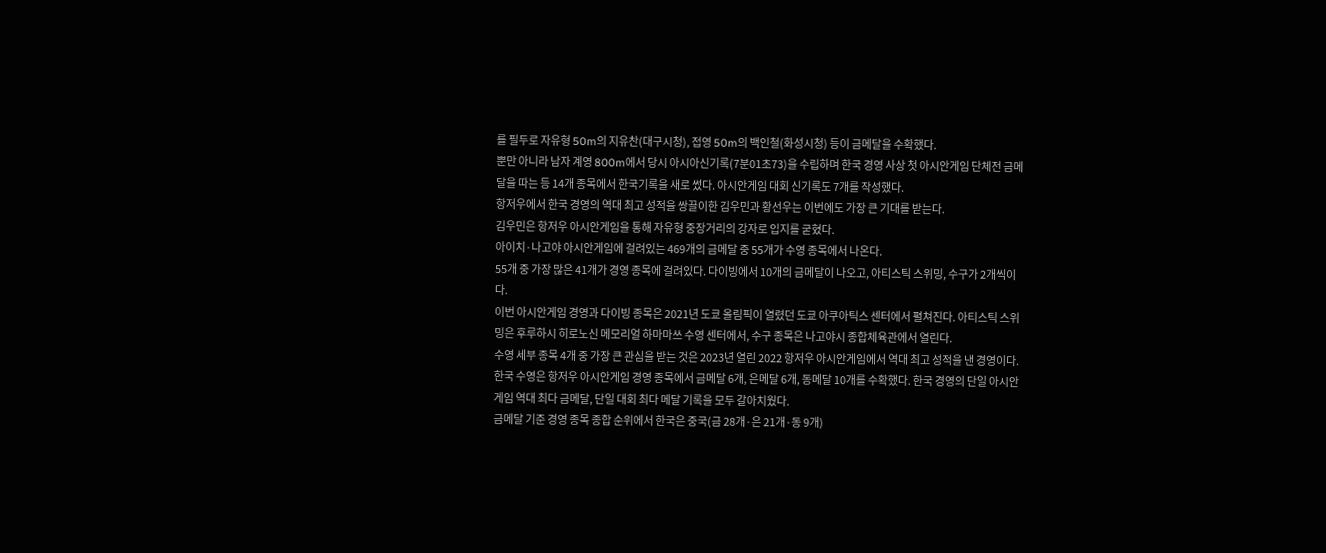를 필두로 자유형 50m의 지유찬(대구시청), 접영 50m의 백인철(화성시청) 등이 금메달을 수확했다.
뿐만 아니라 남자 계영 800m에서 당시 아시아신기록(7분01초73)을 수립하며 한국 경영 사상 첫 아시안게임 단체전 금메달을 따는 등 14개 종목에서 한국기록을 새로 썼다. 아시안게임 대회 신기록도 7개를 작성했다.
항저우에서 한국 경영의 역대 최고 성적을 쌍끌이한 김우민과 황선우는 이번에도 가장 큰 기대를 받는다.
김우민은 항저우 아시안게임을 통해 자유형 중장거리의 강자로 입지를 굳혔다.
아이치·나고야 아시안게임에 걸려있는 469개의 금메달 중 55개가 수영 종목에서 나온다.
55개 중 가장 많은 41개가 경영 종목에 걸려있다. 다이빙에서 10개의 금메달이 나오고, 아티스틱 스위밍, 수구가 2개씩이다.
이번 아시안게임 경영과 다이빙 종목은 2021년 도쿄 올림픽이 열렸던 도쿄 아쿠아틱스 센터에서 펼쳐진다. 아티스틱 스위밍은 후루하시 히로노신 메모리얼 하마마쓰 수영 센터에서, 수구 종목은 나고야시 종합체육관에서 열린다.
수영 세부 종목 4개 중 가장 큰 관심을 받는 것은 2023년 열린 2022 항저우 아시안게임에서 역대 최고 성적을 낸 경영이다.
한국 수영은 항저우 아시안게임 경영 종목에서 금메달 6개, 은메달 6개, 동메달 10개를 수확했다. 한국 경영의 단일 아시안게임 역대 최다 금메달, 단일 대회 최다 메달 기록을 모두 갈아치웠다.
금메달 기준 경영 종목 종합 순위에서 한국은 중국(금 28개·은 21개·동 9개)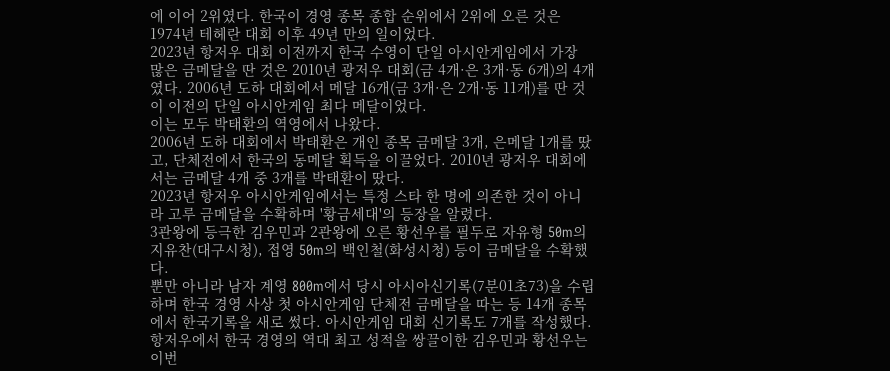에 이어 2위였다. 한국이 경영 종목 종합 순위에서 2위에 오른 것은 1974년 테헤란 대회 이후 49년 만의 일이었다.
2023년 항저우 대회 이전까지 한국 수영이 단일 아시안게임에서 가장 많은 금메달을 딴 것은 2010년 광저우 대회(금 4개·은 3개·동 6개)의 4개였다. 2006년 도하 대회에서 메달 16개(금 3개·은 2개·동 11개)를 딴 것이 이전의 단일 아시안게임 최다 메달이었다.
이는 모두 박태환의 역영에서 나왔다.
2006년 도하 대회에서 박태환은 개인 종목 금메달 3개, 은메달 1개를 땄고, 단체전에서 한국의 동메달 획득을 이끌었다. 2010년 광저우 대회에서는 금메달 4개 중 3개를 박태환이 땄다.
2023년 항저우 아시안게임에서는 특정 스타 한 명에 의존한 것이 아니라 고루 금메달을 수확하며 '황금세대'의 등장을 알렸다.
3관왕에 등극한 김우민과 2관왕에 오른 황선우를 필두로 자유형 50m의 지유찬(대구시청), 접영 50m의 백인철(화성시청) 등이 금메달을 수확했다.
뿐만 아니라 남자 계영 800m에서 당시 아시아신기록(7분01초73)을 수립하며 한국 경영 사상 첫 아시안게임 단체전 금메달을 따는 등 14개 종목에서 한국기록을 새로 썼다. 아시안게임 대회 신기록도 7개를 작성했다.
항저우에서 한국 경영의 역대 최고 성적을 쌍끌이한 김우민과 황선우는 이번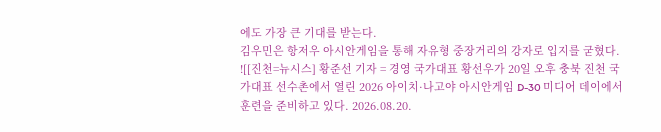에도 가장 큰 기대를 받는다.
김우민은 항저우 아시안게임을 통해 자유형 중장거리의 강자로 입지를 굳혔다.
![[진천=뉴시스] 황준선 기자 = 경영 국가대표 황선우가 20일 오후 충북 진천 국가대표 선수촌에서 열린 2026 아이치·나고야 아시안게임 D-30 미디어 데이에서 훈련을 준비하고 있다. 2026.08.20.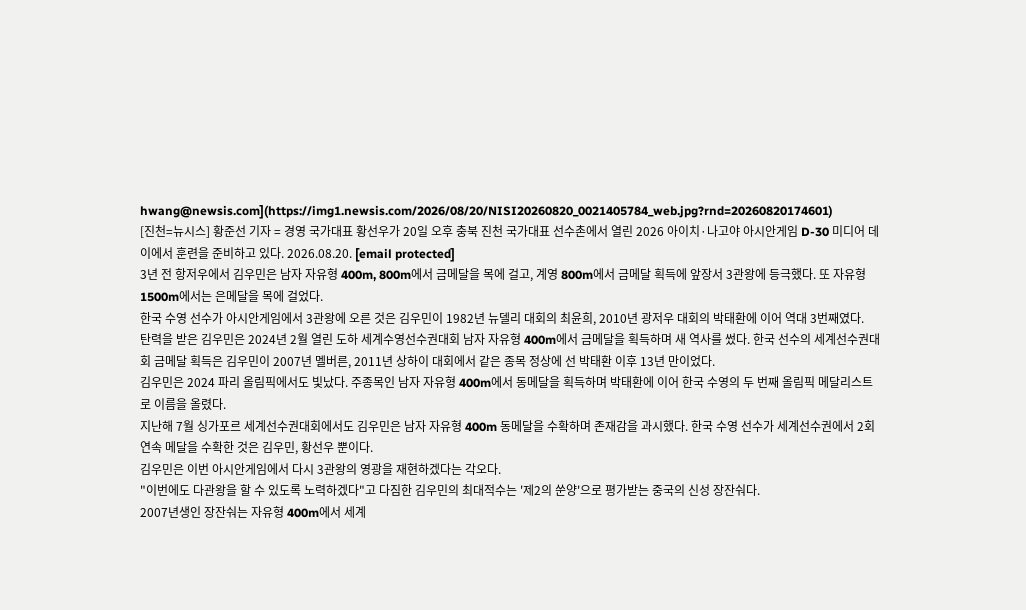hwang@newsis.com](https://img1.newsis.com/2026/08/20/NISI20260820_0021405784_web.jpg?rnd=20260820174601)
[진천=뉴시스] 황준선 기자 = 경영 국가대표 황선우가 20일 오후 충북 진천 국가대표 선수촌에서 열린 2026 아이치·나고야 아시안게임 D-30 미디어 데이에서 훈련을 준비하고 있다. 2026.08.20. [email protected]
3년 전 항저우에서 김우민은 남자 자유형 400m, 800m에서 금메달을 목에 걸고, 계영 800m에서 금메달 획득에 앞장서 3관왕에 등극했다. 또 자유형 1500m에서는 은메달을 목에 걸었다.
한국 수영 선수가 아시안게임에서 3관왕에 오른 것은 김우민이 1982년 뉴델리 대회의 최윤희, 2010년 광저우 대회의 박태환에 이어 역대 3번째였다.
탄력을 받은 김우민은 2024년 2월 열린 도하 세계수영선수권대회 남자 자유형 400m에서 금메달을 획득하며 새 역사를 썼다. 한국 선수의 세계선수권대회 금메달 획득은 김우민이 2007년 멜버른, 2011년 상하이 대회에서 같은 종목 정상에 선 박태환 이후 13년 만이었다.
김우민은 2024 파리 올림픽에서도 빛났다. 주종목인 남자 자유형 400m에서 동메달을 획득하며 박태환에 이어 한국 수영의 두 번째 올림픽 메달리스트로 이름을 올렸다.
지난해 7월 싱가포르 세계선수권대회에서도 김우민은 남자 자유형 400m 동메달을 수확하며 존재감을 과시했다. 한국 수영 선수가 세계선수권에서 2회 연속 메달을 수확한 것은 김우민, 황선우 뿐이다.
김우민은 이번 아시안게임에서 다시 3관왕의 영광을 재현하겠다는 각오다.
"이번에도 다관왕을 할 수 있도록 노력하겠다"고 다짐한 김우민의 최대적수는 '제2의 쑨양'으로 평가받는 중국의 신성 장잔숴다.
2007년생인 장잔숴는 자유형 400m에서 세계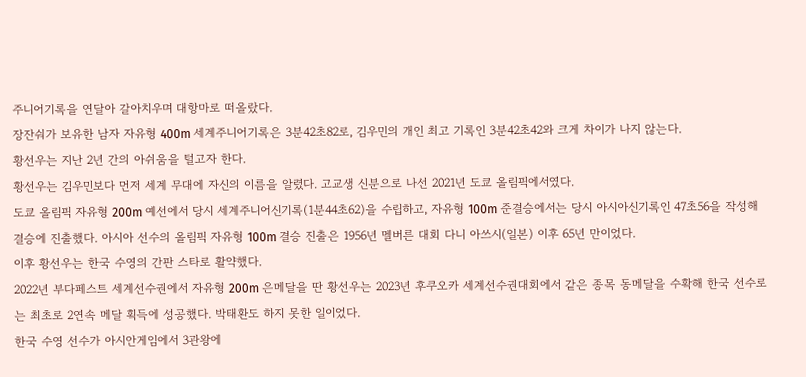주니어기록을 연달아 갈아치우며 대항마로 떠올랐다.
장잔숴가 보유한 남자 자유형 400m 세계주니어기록은 3분42초82로, 김우민의 개인 최고 기록인 3분42초42와 크게 차이가 나지 않는다.
황선우는 지난 2년 간의 아쉬움을 털고자 한다.
황선우는 김우민보다 먼저 세계 무대에 자신의 이름을 알렸다. 고교생 신분으로 나선 2021년 도쿄 올림픽에서였다.
도쿄 올림픽 자유형 200m 예선에서 당시 세계주니어신기록(1분44초62)을 수립하고, 자유형 100m 준결승에서는 당시 아시아신기록인 47초56을 작성해 결승에 진출했다. 아시아 선수의 올림픽 자유형 100m 결승 진출은 1956년 멜버른 대회 다니 아쓰시(일본) 이후 65년 만이었다.
이후 황선우는 한국 수영의 간판 스타로 활약했다.
2022년 부다페스트 세계선수권에서 자유형 200m 은메달을 딴 황선우는 2023년 후쿠오카 세계선수권대회에서 같은 종목 동메달을 수확해 한국 선수로는 최초로 2연속 메달 획득에 성공했다. 박태환도 하지 못한 일이었다.
한국 수영 선수가 아시안게임에서 3관왕에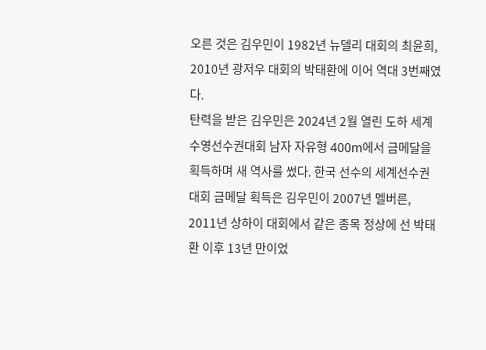오른 것은 김우민이 1982년 뉴델리 대회의 최윤희, 2010년 광저우 대회의 박태환에 이어 역대 3번째였다.
탄력을 받은 김우민은 2024년 2월 열린 도하 세계수영선수권대회 남자 자유형 400m에서 금메달을 획득하며 새 역사를 썼다. 한국 선수의 세계선수권대회 금메달 획득은 김우민이 2007년 멜버른, 2011년 상하이 대회에서 같은 종목 정상에 선 박태환 이후 13년 만이었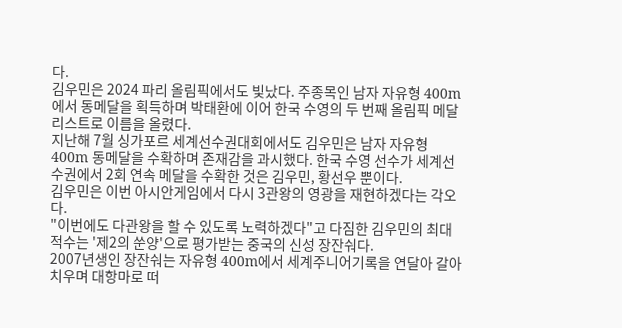다.
김우민은 2024 파리 올림픽에서도 빛났다. 주종목인 남자 자유형 400m에서 동메달을 획득하며 박태환에 이어 한국 수영의 두 번째 올림픽 메달리스트로 이름을 올렸다.
지난해 7월 싱가포르 세계선수권대회에서도 김우민은 남자 자유형 400m 동메달을 수확하며 존재감을 과시했다. 한국 수영 선수가 세계선수권에서 2회 연속 메달을 수확한 것은 김우민, 황선우 뿐이다.
김우민은 이번 아시안게임에서 다시 3관왕의 영광을 재현하겠다는 각오다.
"이번에도 다관왕을 할 수 있도록 노력하겠다"고 다짐한 김우민의 최대적수는 '제2의 쑨양'으로 평가받는 중국의 신성 장잔숴다.
2007년생인 장잔숴는 자유형 400m에서 세계주니어기록을 연달아 갈아치우며 대항마로 떠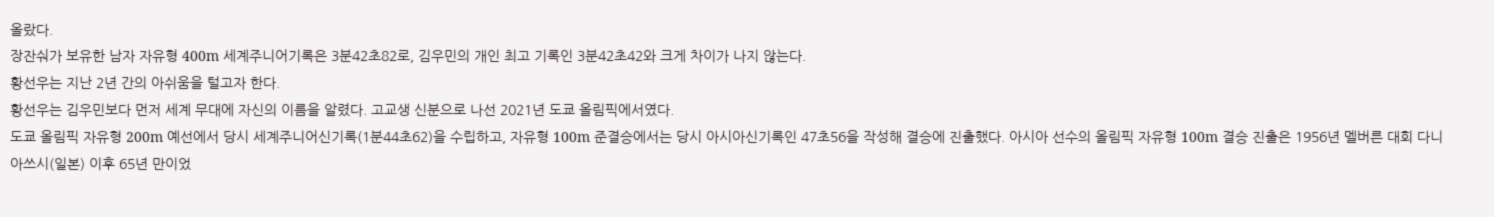올랐다.
장잔숴가 보유한 남자 자유형 400m 세계주니어기록은 3분42초82로, 김우민의 개인 최고 기록인 3분42초42와 크게 차이가 나지 않는다.
황선우는 지난 2년 간의 아쉬움을 털고자 한다.
황선우는 김우민보다 먼저 세계 무대에 자신의 이름을 알렸다. 고교생 신분으로 나선 2021년 도쿄 올림픽에서였다.
도쿄 올림픽 자유형 200m 예선에서 당시 세계주니어신기록(1분44초62)을 수립하고, 자유형 100m 준결승에서는 당시 아시아신기록인 47초56을 작성해 결승에 진출했다. 아시아 선수의 올림픽 자유형 100m 결승 진출은 1956년 멜버른 대회 다니 아쓰시(일본) 이후 65년 만이었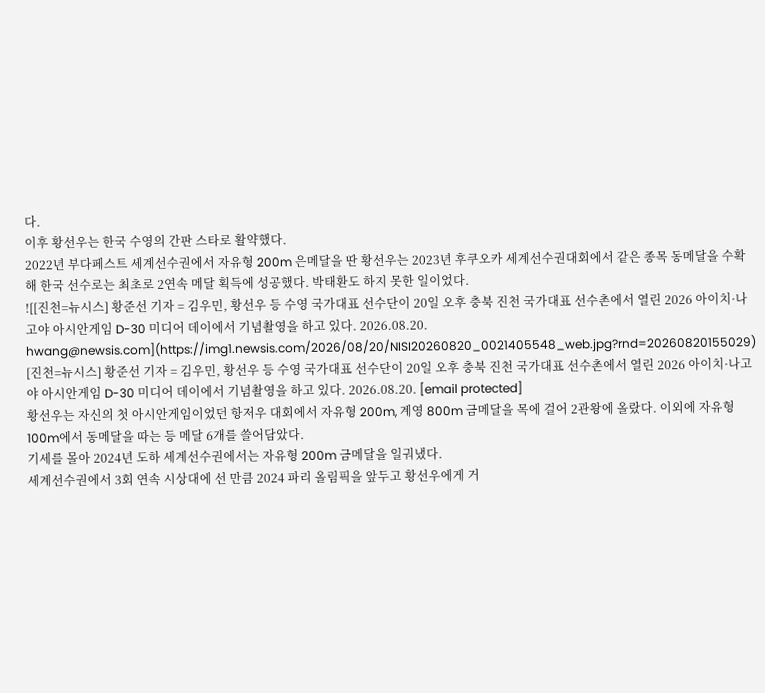다.
이후 황선우는 한국 수영의 간판 스타로 활약했다.
2022년 부다페스트 세계선수권에서 자유형 200m 은메달을 딴 황선우는 2023년 후쿠오카 세계선수권대회에서 같은 종목 동메달을 수확해 한국 선수로는 최초로 2연속 메달 획득에 성공했다. 박태환도 하지 못한 일이었다.
![[진천=뉴시스] 황준선 기자 = 김우민, 황선우 등 수영 국가대표 선수단이 20일 오후 충북 진천 국가대표 선수촌에서 열린 2026 아이치·나고야 아시안게임 D-30 미디어 데이에서 기념촬영을 하고 있다. 2026.08.20. hwang@newsis.com](https://img1.newsis.com/2026/08/20/NISI20260820_0021405548_web.jpg?rnd=20260820155029)
[진천=뉴시스] 황준선 기자 = 김우민, 황선우 등 수영 국가대표 선수단이 20일 오후 충북 진천 국가대표 선수촌에서 열린 2026 아이치·나고야 아시안게임 D-30 미디어 데이에서 기념촬영을 하고 있다. 2026.08.20. [email protected]
황선우는 자신의 첫 아시안게임이었던 항저우 대회에서 자유형 200m, 계영 800m 금메달을 목에 걸어 2관왕에 올랐다. 이외에 자유형 100m에서 동메달을 따는 등 메달 6개를 쓸어담았다.
기세를 몰아 2024년 도하 세계선수권에서는 자유형 200m 금메달을 일궈냈다.
세계선수권에서 3회 연속 시상대에 선 만큼 2024 파리 올림픽을 앞두고 황선우에게 거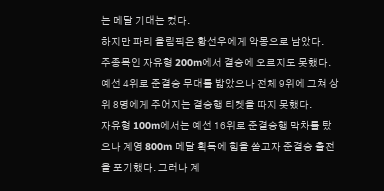는 메달 기대는 컸다.
하지만 파리 올림픽은 황선우에게 악몽으로 남았다.
주종목인 자유형 200m에서 결승에 오르지도 못했다. 예선 4위로 준결승 무대를 밟았으나 전체 9위에 그쳐 상위 8명에게 주어지는 결승행 티켓을 따지 못했다.
자유형 100m에서는 예선 16위로 준결승행 막차를 탔으나 계영 800m 메달 획득에 힘을 쏟고자 준결승 출전을 포기했다. 그러나 계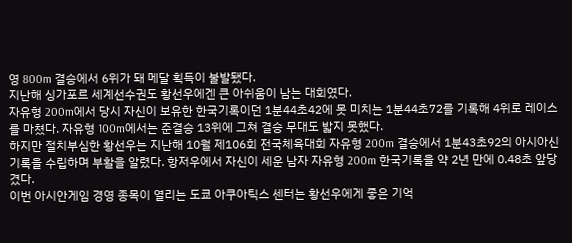영 800m 결승에서 6위가 돼 메달 획득이 불발됐다.
지난해 싱가포르 세계선수권도 황선우에겐 큰 아쉬움이 남는 대회였다.
자유형 200m에서 당시 자신이 보유한 한국기록이던 1분44초42에 못 미치는 1분44초72를 기록해 4위로 레이스를 마쳤다. 자유형 100m에서는 준결승 13위에 그쳐 결승 무대도 밟지 못했다.
하지만 절치부심한 황선우는 지난해 10월 제106회 전국체육대회 자유형 200m 결승에서 1분43초92의 아시아신기록을 수립하며 부활을 알렸다. 항저우에서 자신이 세운 남자 자유형 200m 한국기록을 약 2년 만에 0.48초 앞당겼다.
이번 아시안게임 경영 종목이 열리는 도쿄 아쿠아틱스 센터는 황선우에게 좋은 기억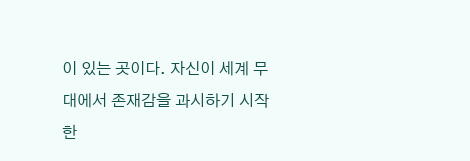이 있는 곳이다. 자신이 세계 무대에서 존재감을 과시하기 시작한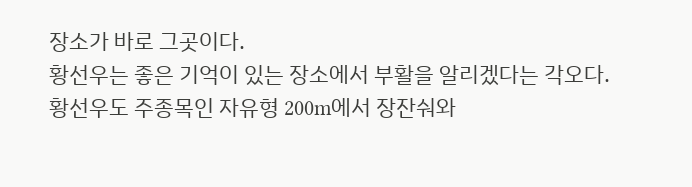장소가 바로 그곳이다.
황선우는 좋은 기억이 있는 장소에서 부활을 알리겠다는 각오다.
황선우도 주종목인 자유형 200m에서 장잔숴와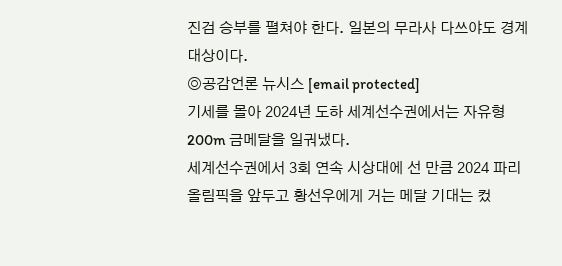진검 승부를 펼쳐야 한다. 일본의 무라사 다쓰야도 경계 대상이다.
◎공감언론 뉴시스 [email protected]
기세를 몰아 2024년 도하 세계선수권에서는 자유형 200m 금메달을 일궈냈다.
세계선수권에서 3회 연속 시상대에 선 만큼 2024 파리 올림픽을 앞두고 황선우에게 거는 메달 기대는 컸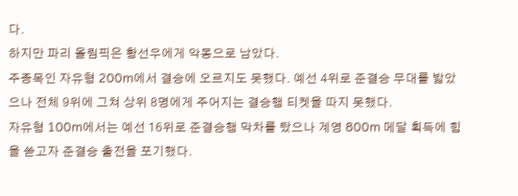다.
하지만 파리 올림픽은 황선우에게 악몽으로 남았다.
주종목인 자유형 200m에서 결승에 오르지도 못했다. 예선 4위로 준결승 무대를 밟았으나 전체 9위에 그쳐 상위 8명에게 주어지는 결승행 티켓을 따지 못했다.
자유형 100m에서는 예선 16위로 준결승행 막차를 탔으나 계영 800m 메달 획득에 힘을 쏟고자 준결승 출전을 포기했다.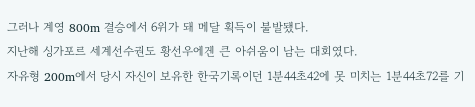그러나 계영 800m 결승에서 6위가 돼 메달 획득이 불발됐다.
지난해 싱가포르 세계선수권도 황선우에겐 큰 아쉬움이 남는 대회였다.
자유형 200m에서 당시 자신이 보유한 한국기록이던 1분44초42에 못 미치는 1분44초72를 기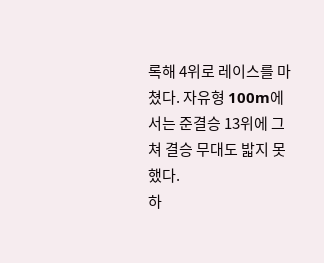록해 4위로 레이스를 마쳤다. 자유형 100m에서는 준결승 13위에 그쳐 결승 무대도 밟지 못했다.
하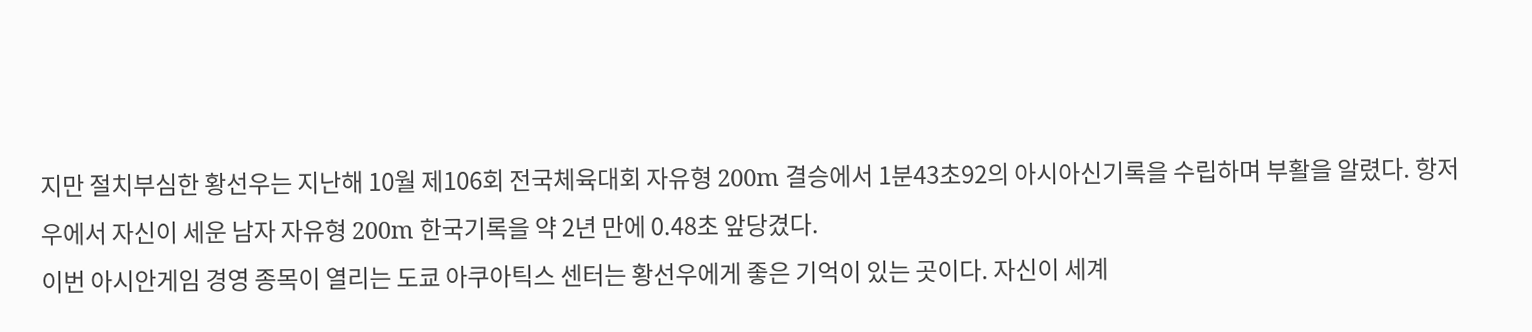지만 절치부심한 황선우는 지난해 10월 제106회 전국체육대회 자유형 200m 결승에서 1분43초92의 아시아신기록을 수립하며 부활을 알렸다. 항저우에서 자신이 세운 남자 자유형 200m 한국기록을 약 2년 만에 0.48초 앞당겼다.
이번 아시안게임 경영 종목이 열리는 도쿄 아쿠아틱스 센터는 황선우에게 좋은 기억이 있는 곳이다. 자신이 세계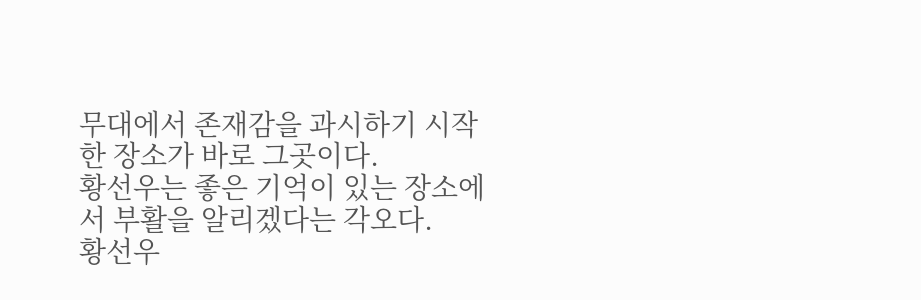무대에서 존재감을 과시하기 시작한 장소가 바로 그곳이다.
황선우는 좋은 기억이 있는 장소에서 부활을 알리겠다는 각오다.
황선우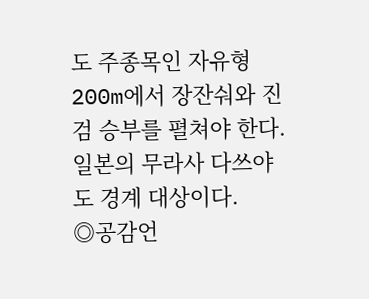도 주종목인 자유형 200m에서 장잔숴와 진검 승부를 펼쳐야 한다. 일본의 무라사 다쓰야도 경계 대상이다.
◎공감언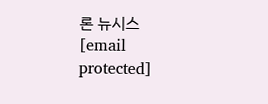론 뉴시스 [email protected]